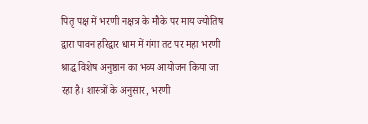पितृ पक्ष में भरणी नक्षत्र के मौके पर माय ज्योतिष द्वारा पावन हरिद्वार धाम में गंगा तट पर महा भरणी श्राद्ध विशेष अनुष्ठान का भव्य आयोजन किया जा रहा है। शास्त्रों के अनुसार, भरणी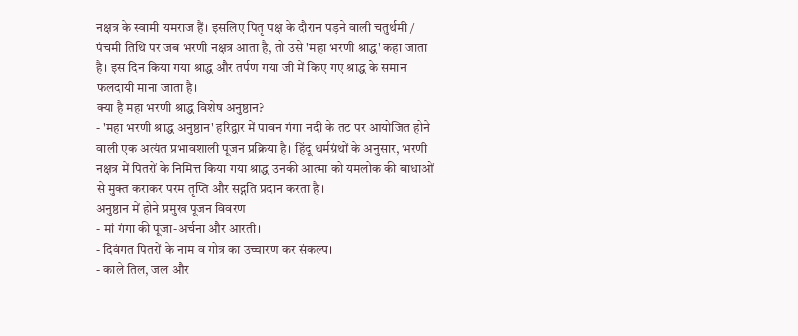नक्षत्र के स्वामी यमराज हैं। इसलिए पितृ पक्ष के दौरान पड़ने वाली चतुर्थमी / पंचमी तिथि पर जब भरणी नक्षत्र आता है, तो उसे 'महा भरणी श्राद्ध' कहा जाता है। इस दिन किया गया श्राद्ध और तर्पण गया जी में किए गए श्राद्ध के समान फलदायी माना जाता है।
क्या है महा भरणी श्राद्ध विशेष अनुष्ठान?
- 'महा भरणी श्राद्ध अनुष्ठान' हरिद्वार में पावन गंगा नदी के तट पर आयोजित होने वाली एक अत्यंत प्रभावशाली पूजन प्रक्रिया है। हिंदू धर्मग्रंथों के अनुसार, भरणी नक्षत्र में पितरों के निमित्त किया गया श्राद्ध उनकी आत्मा को यमलोक की बाधाओं से मुक्त कराकर परम तृप्ति और सद्गति प्रदान करता है।
अनुष्ठान में होने प्रमुख पूजन विवरण
- मां गंगा की पूजा-अर्चना और आरती।
- दिवंगत पितरों के नाम व गोत्र का उच्चारण कर संकल्प।
- काले तिल, जल और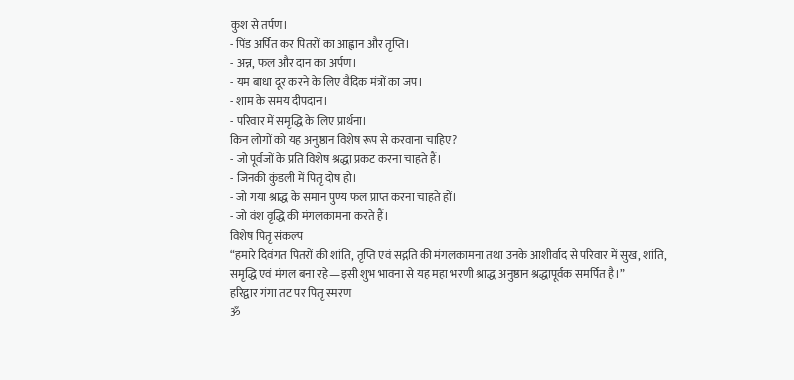कुश से तर्पण।
- पिंड अर्पित कर पितरों का आह्वान और तृप्ति।
- अन्न, फल और दान का अर्पण।
- यम बाधा दूर करने के लिए वैदिक मंत्रों का जप।
- शाम के समय दीपदान।
- परिवार में समृद्धि के लिए प्रार्थना।
किन लोगों को यह अनुष्ठान विशेष रूप से करवाना चाहिए?
- जो पूर्वजों के प्रति विशेष श्रद्धा प्रकट करना चाहते हैं।
- जिनकी कुंडली में पितृ दोष हो।
- जो गया श्राद्ध के समान पुण्य फल प्राप्त करना चाहते हों।
- जो वंश वृद्धि की मंगलकामना करते हैं।
विशेष पितृ संकल्प
“हमारे दिवंगत पितरों की शांति, तृप्ति एवं सद्गति की मंगलकामना तथा उनके आशीर्वाद से परिवार में सुख, शांति, समृद्धि एवं मंगल बना रहे—इसी शुभ भावना से यह महा भरणी श्राद्ध अनुष्ठान श्रद्धापूर्वक समर्पित है।”
हरिद्वार गंगा तट पर पितृ स्मरण
ॐ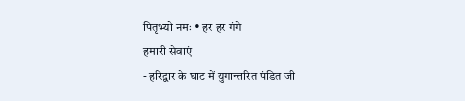पितृभ्यो नमः • हर हर गंगे
हमारी सेवाएं
- हरिद्वार के घाट में युगान्तरित पंडित जी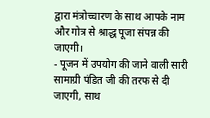द्वारा मंत्रोच्चारण के साथ आपके नाम और गोत्र से श्राद्ध पूजा संपन्न की जाएगी।
- पूजन में उपयोग की जाने वाली सारी सामाग्री पंडित जी की तरफ से दी जाएगी, साथ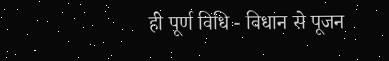ही पूर्ण विधि - विधान से पूजन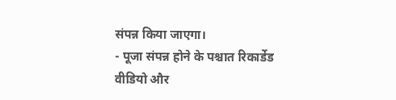संपन्न किया जाएगा।
- पूजा संपन्न होने के पश्चात रिकार्डेड वीडियो और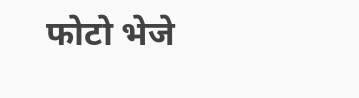फोटो भेजे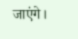जाएंगे।